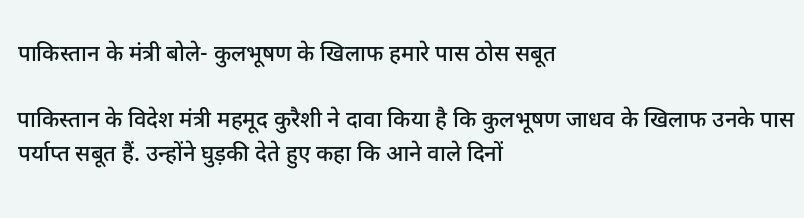पाकिस्तान के मंत्री बोले- कुलभूषण के खिलाफ हमारे पास ठोस सबूत

पाकिस्तान के विदेश मंत्री महमूद कुरैशी ने दावा किया है कि कुलभूषण जाधव के खिलाफ उनके पास पर्याप्त सबूत हैं. उन्होंने घुड़की देते हुए कहा कि आने वाले दिनों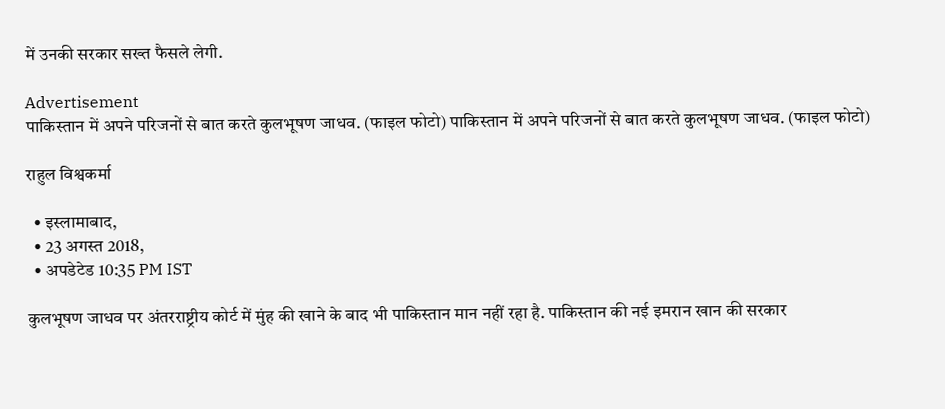में उनकी सरकार सख्त फैसले लेगी.

Advertisement
पाकिस्तान में अपने परिजनों से बात करते कुलभूषण जाधव. (फाइल फोटो) पाकिस्तान में अपने परिजनों से बात करते कुलभूषण जाधव. (फाइल फोटो)

राहुल विश्वकर्मा

  • इस्लामाबाद,
  • 23 अगस्त 2018,
  • अपडेटेड 10:35 PM IST

कुलभूषण जाधव पर अंतरराष्ट्रीय कोर्ट में मुंह की खाने के बाद भी पाकिस्तान मान नहीं रहा है. पाकिस्तान की नई इमरान खान की सरकार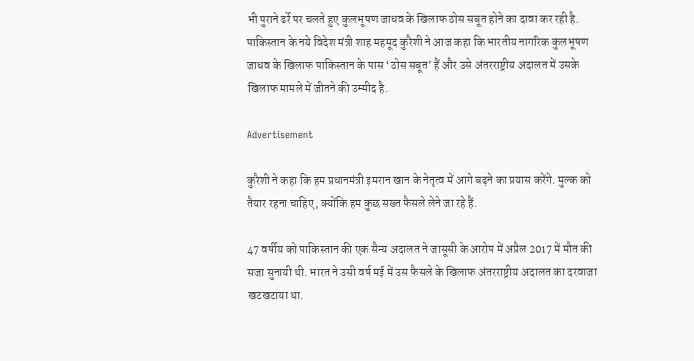भी पुराने ढर्रे पर चलते हुए कुलभूषण जाधव के खिलाफ ठोस सबूत होने का दावा कर रही है. पाकिस्तान के नये विदेश मंत्री शाह महमूद कुरैशी ने आज कहा कि भारतीय नागरिक कुलभूषण जाधव के खिलाफ पाकिस्तान के पास ‘ठोस सबूत’ हैं और उसे अंतरराष्ट्रीय अदालत में उसके खिलाफ मामले में जीतने की उम्मीद है.

Advertisement

कुरैशी ने कहा कि हम प्रधानमंत्री इमरान खान के नेतृत्व में आगे बढ़ने का प्रयास करेंगे. मुल्क को तैयार रहना चाहिए, क्योंकि हम कुछ सख्त फैसले लेने जा रहे हैं.

47 वर्षीय को पाकिस्तान की एक सैन्य अदालत ने जासूसी के आरोप में अप्रैल 2017 में मौत की सजा सुनायी थी. भारत ने उसी वर्ष मई में उस फैसले के खिलाफ अंतरराष्ट्रीय अदालत का दरवाजा खटखटाया था.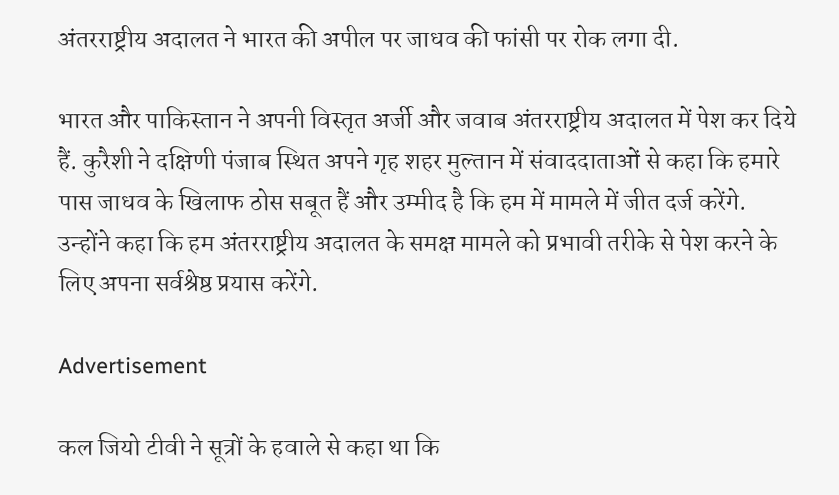अंतरराष्ट्रीय अदालत ने भारत की अपील पर जाधव की फांसी पर रोक लगा दी.

भारत और पाकिस्तान ने अपनी विस्तृत अर्जी और जवाब अंतरराष्ट्रीय अदालत में पेश कर दिये हैं. कुरैशी ने दक्षिणी पंजाब स्थित अपने गृह शहर मुल्तान में संवाददाताओं से कहा कि हमारे पास जाधव के खिलाफ ठोस सबूत हैं और उम्मीद है कि हम में मामले में जीत दर्ज करेंगे. उन्होंने कहा कि हम अंतरराष्ट्रीय अदालत के समक्ष मामले को प्रभावी तरीके से पेश करने के लिए अपना सर्वश्रेष्ठ प्रयास करेंगे.

Advertisement

कल जियो टीवी ने सूत्रों के हवाले से कहा था कि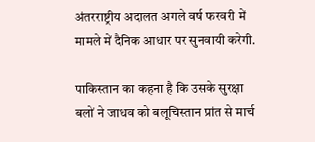अंतरराष्ट्रीय अदालत अगले वर्ष फरवरी में मामले में दैनिक आधार पर सुनवायी करेगी.

पाकिस्तान का कहना है कि उसके सुरक्षा बलों ने जाधव को बलूचिस्तान प्रांत से मार्च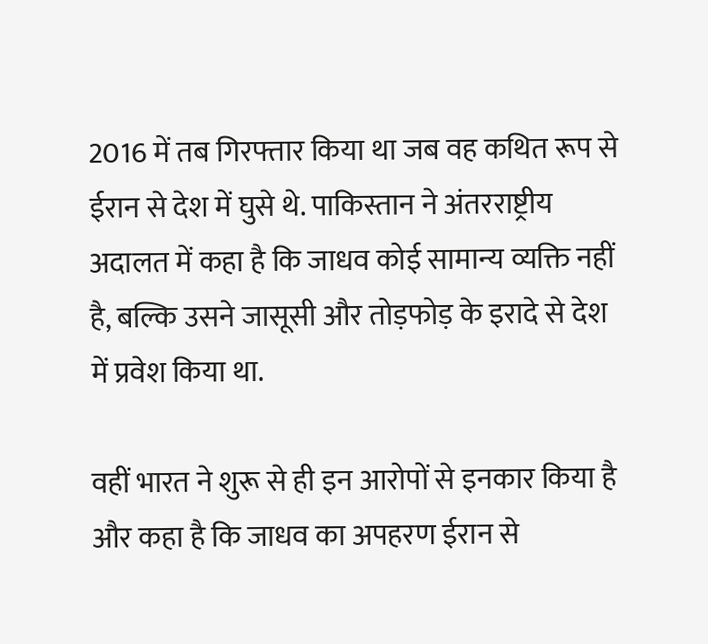2016 में तब गिरफ्तार किया था जब वह कथित रूप से ईरान से देश में घुसे थे. पाकिस्तान ने अंतरराष्ट्रीय अदालत में कहा है कि जाधव कोई सामान्य व्यक्ति नहीं है, बल्कि उसने जासूसी और तोड़फोड़ के इरादे से देश में प्रवेश किया था.

वहीं भारत ने शुरू से ही इन आरोपों से इनकार किया है और कहा है कि जाधव का अपहरण ईरान से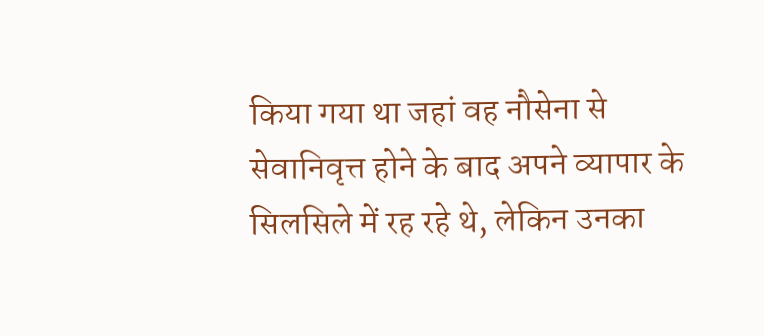किया गया था जहां वह नौसेना से सेवानिवृत्त होने के बाद अपने व्यापार के सिलसिले में रह रहे थे, लेकिन उनका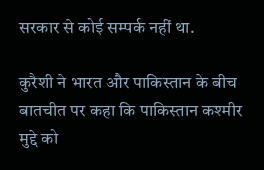सरकार से कोई सम्पर्क नहीं था.

कुरैशी ने भारत और पाकिस्तान के बीच बातचीत पर कहा कि पाकिस्तान कश्मीर मुद्दे को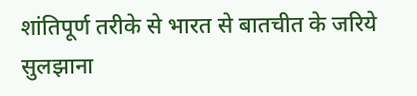शांतिपूर्ण तरीके से भारत से बातचीत के जरिये सुलझाना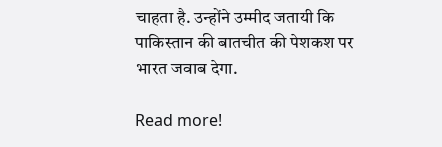चाहता है. उन्होंने उम्मीद जतायी कि पाकिस्तान की बातचीत की पेशकश पर भारत जवाब देगा.

Read more!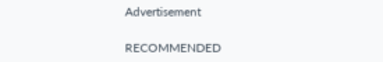Advertisement

RECOMMENDED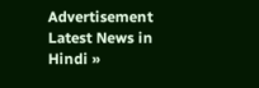Advertisement
Latest News in Hindi »